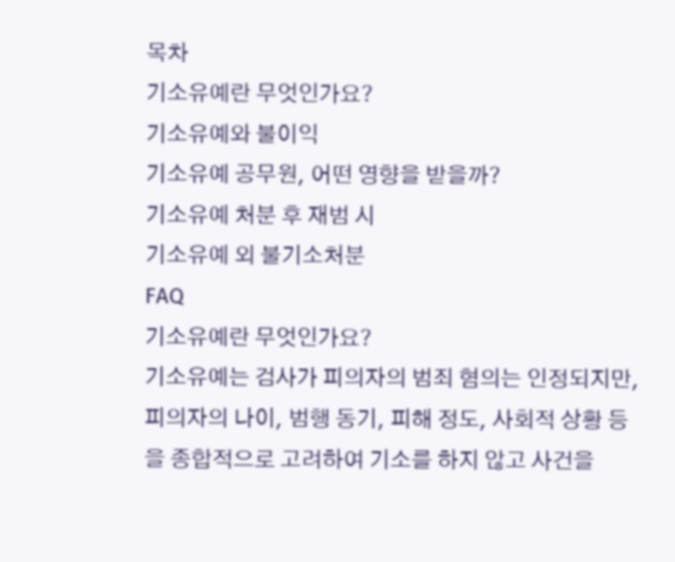목차
기소유예란 무엇인가요?
기소유예와 불이익
기소유예 공무원, 어떤 영향을 받을까?
기소유예 처분 후 재범 시
기소유예 외 불기소처분
FAQ
기소유예란 무엇인가요?
기소유예는 검사가 피의자의 범죄 혐의는 인정되지만, 피의자의 나이, 범행 동기, 피해 정도, 사회적 상황 등을 종합적으로 고려하여 기소를 하지 않고 사건을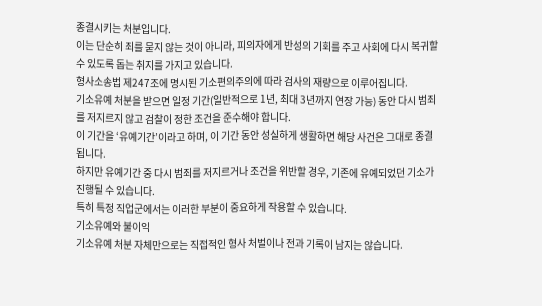종결시키는 처분입니다.
이는 단순히 죄를 묻지 않는 것이 아니라, 피의자에게 반성의 기회를 주고 사회에 다시 복귀할 수 있도록 돕는 취지를 가지고 있습니다.
형사소송법 제247조에 명시된 기소편의주의에 따라 검사의 재량으로 이루어집니다.
기소유예 처분을 받으면 일정 기간(일반적으로 1년, 최대 3년까지 연장 가능) 동안 다시 범죄를 저지르지 않고 검찰이 정한 조건을 준수해야 합니다.
이 기간을 ‘유예기간’이라고 하며, 이 기간 동안 성실하게 생활하면 해당 사건은 그대로 종결됩니다.
하지만 유예기간 중 다시 범죄를 저지르거나 조건을 위반할 경우, 기존에 유예되었던 기소가 진행될 수 있습니다.
특히 특정 직업군에서는 이러한 부분이 중요하게 작용할 수 있습니다.
기소유예와 불이익
기소유예 처분 자체만으로는 직접적인 형사 처벌이나 전과 기록이 남지는 않습니다.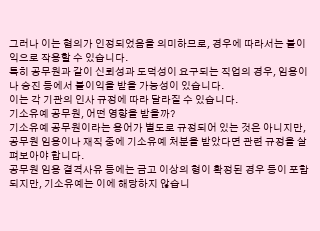그러나 이는 혐의가 인정되었음을 의미하므로, 경우에 따라서는 불이익으로 작용할 수 있습니다.
특히 공무원과 같이 신뢰성과 도덕성이 요구되는 직업의 경우, 임용이나 승진 등에서 불이익을 받을 가능성이 있습니다.
이는 각 기관의 인사 규정에 따라 달라질 수 있습니다.
기소유예 공무원, 어떤 영향을 받을까?
기소유예 공무원이라는 용어가 별도로 규정되어 있는 것은 아니지만, 공무원 임용이나 재직 중에 기소유예 처분을 받았다면 관련 규정을 살펴보아야 합니다.
공무원 임용 결격사유 등에는 금고 이상의 형이 확정된 경우 등이 포함되지만, 기소유예는 이에 해당하지 않습니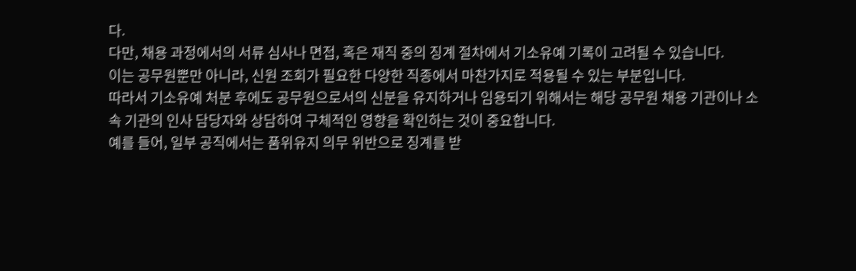다.
다만, 채용 과정에서의 서류 심사나 면접, 혹은 재직 중의 징계 절차에서 기소유예 기록이 고려될 수 있습니다.
이는 공무원뿐만 아니라, 신원 조회가 필요한 다양한 직종에서 마찬가지로 적용될 수 있는 부분입니다.
따라서 기소유예 처분 후에도 공무원으로서의 신분을 유지하거나 임용되기 위해서는 해당 공무원 채용 기관이나 소속 기관의 인사 담당자와 상담하여 구체적인 영향을 확인하는 것이 중요합니다.
예를 들어, 일부 공직에서는 품위유지 의무 위반으로 징계를 받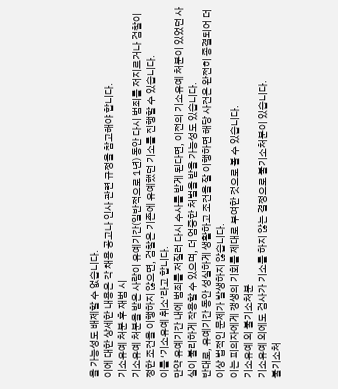을 가능성도 배제할 수 없습니다.
이에 대한 상세한 내용은 각 채용 공고나 인사 관련 규정을 참고해야 합니다.
기소유예 처분 후 재범 시
기소유예 처분을 받은 사람이 유예기간(일반적으로 1년) 동안 다시 범죄를 저지르거나 검찰이 정한 조건을 이행하지 않으면, 검찰은 기존에 유예했던 기소를 진행할 수 있습니다.
이를 ‘기소유예 취소’라고 합니다.
만약 유예기간 내에 범죄를 저질러 다시 수사를 받게 된다면, 이전의 기소유예 처분이 있었던 사실이 불리하게 작용할 수 있으며, 더 엄중한 처벌을 받을 가능성도 있습니다.
반대로, 유예기간 동안 성실하게 생활하고 조건을 잘 이행하면 해당 사건은 완전히 종결되어 더 이상 법적인 문제가 발생하지 않습니다.
이는 피의자에게 갱생의 기회를 제대로 부여한 것으로 볼 수 있습니다.
기소유예 외 불기소처분
기소유예 외에도 검사가 기소를 하지 않는 결정으로 불기소처분이 있습니다.
불기소처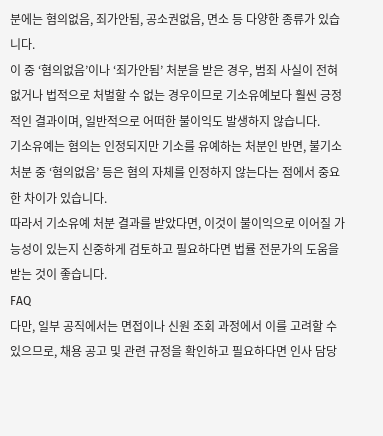분에는 혐의없음, 죄가안됨, 공소권없음, 면소 등 다양한 종류가 있습니다.
이 중 ‘혐의없음’이나 ‘죄가안됨’ 처분을 받은 경우, 범죄 사실이 전혀 없거나 법적으로 처벌할 수 없는 경우이므로 기소유예보다 훨씬 긍정적인 결과이며, 일반적으로 어떠한 불이익도 발생하지 않습니다.
기소유예는 혐의는 인정되지만 기소를 유예하는 처분인 반면, 불기소처분 중 ‘혐의없음’ 등은 혐의 자체를 인정하지 않는다는 점에서 중요한 차이가 있습니다.
따라서 기소유예 처분 결과를 받았다면, 이것이 불이익으로 이어질 가능성이 있는지 신중하게 검토하고 필요하다면 법률 전문가의 도움을 받는 것이 좋습니다.
FAQ
다만, 일부 공직에서는 면접이나 신원 조회 과정에서 이를 고려할 수 있으므로, 채용 공고 및 관련 규정을 확인하고 필요하다면 인사 담당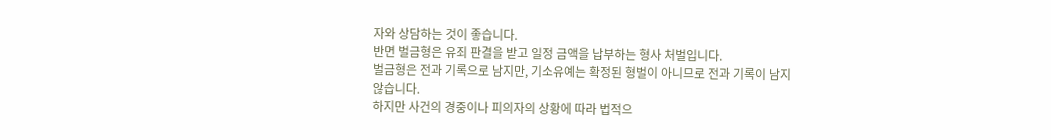자와 상담하는 것이 좋습니다.
반면 벌금형은 유죄 판결을 받고 일정 금액을 납부하는 형사 처벌입니다.
벌금형은 전과 기록으로 남지만, 기소유예는 확정된 형벌이 아니므로 전과 기록이 남지 않습니다.
하지만 사건의 경중이나 피의자의 상황에 따라 법적으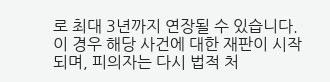로 최대 3년까지 연장될 수 있습니다.
이 경우 해당 사건에 대한 재판이 시작되며, 피의자는 다시 법적 처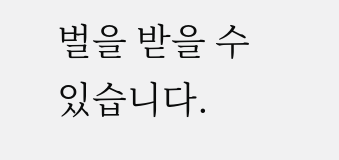벌을 받을 수 있습니다.